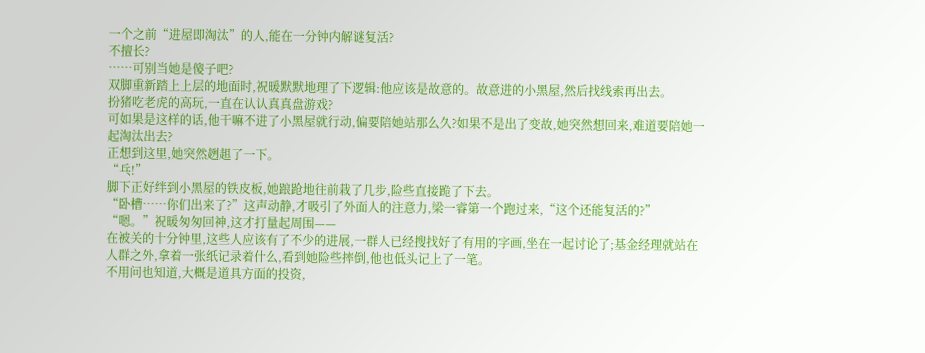一个之前“进屋即淘汰”的人,能在一分钟内解谜复活?
不擅长?
……可别当她是傻子吧?
双脚重新踏上上层的地面时,祝暖默默地理了下逻辑:他应该是故意的。故意进的小黑屋,然后找线索再出去。
扮猪吃老虎的高玩,一直在认认真真盘游戏?
可如果是这样的话,他干嘛不进了小黑屋就行动,偏要陪她站那么久?如果不是出了变故,她突然想回来,难道要陪她一起淘汰出去?
正想到这里,她突然趔趄了一下。
“乓!”
脚下正好绊到小黑屋的铁皮板,她踉跄地往前栽了几步,险些直接跪了下去。
“卧槽……你们出来了?”这声动静,才吸引了外面人的注意力,梁一睿第一个跑过来,“这个还能复活的?”
“嗯。”祝暖匆匆回神,这才打量起周围——
在被关的十分钟里,这些人应该有了不少的进展,一群人已经搜找好了有用的字画,坐在一起讨论了;基金经理就站在人群之外,拿着一张纸记录着什么,看到她险些摔倒,他也低头记上了一笔。
不用问也知道,大概是道具方面的投资,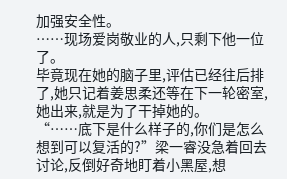加强安全性。
……现场爱岗敬业的人,只剩下他一位了。
毕竟现在她的脑子里,评估已经往后排了,她只记着姜思柔还等在下一轮密室,她出来,就是为了干掉她的。
“……底下是什么样子的,你们是怎么想到可以复活的?”梁一睿没急着回去讨论,反倒好奇地盯着小黑屋,想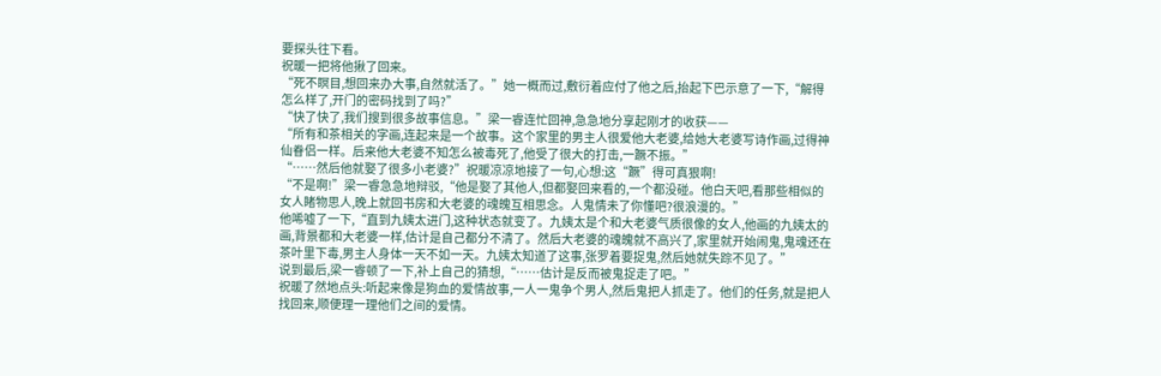要探头往下看。
祝暖一把将他揪了回来。
“死不瞑目,想回来办大事,自然就活了。”她一概而过,敷衍着应付了他之后,抬起下巴示意了一下,“解得怎么样了,开门的密码找到了吗?”
“快了快了,我们搜到很多故事信息。”梁一睿连忙回神,急急地分享起刚才的收获——
“所有和茶相关的字画,连起来是一个故事。这个家里的男主人很爱他大老婆,给她大老婆写诗作画,过得神仙眷侣一样。后来他大老婆不知怎么被毒死了,他受了很大的打击,一蹶不振。”
“……然后他就娶了很多小老婆?”祝暖凉凉地接了一句,心想:这“蹶”得可真狠啊!
“不是啊!”梁一睿急急地辩驳,“他是娶了其他人,但都娶回来看的,一个都没碰。他白天吧,看那些相似的女人睹物思人,晚上就回书房和大老婆的魂魄互相思念。人鬼情未了你懂吧?很浪漫的。”
他唏嘘了一下,“直到九姨太进门,这种状态就变了。九姨太是个和大老婆气质很像的女人,他画的九姨太的画,背景都和大老婆一样,估计是自己都分不清了。然后大老婆的魂魄就不高兴了,家里就开始闹鬼,鬼魂还在茶叶里下毒,男主人身体一天不如一天。九姨太知道了这事,张罗着要捉鬼,然后她就失踪不见了。”
说到最后,梁一睿顿了一下,补上自己的猜想,“……估计是反而被鬼捉走了吧。”
祝暖了然地点头:听起来像是狗血的爱情故事,一人一鬼争个男人,然后鬼把人抓走了。他们的任务,就是把人找回来,顺便理一理他们之间的爱情。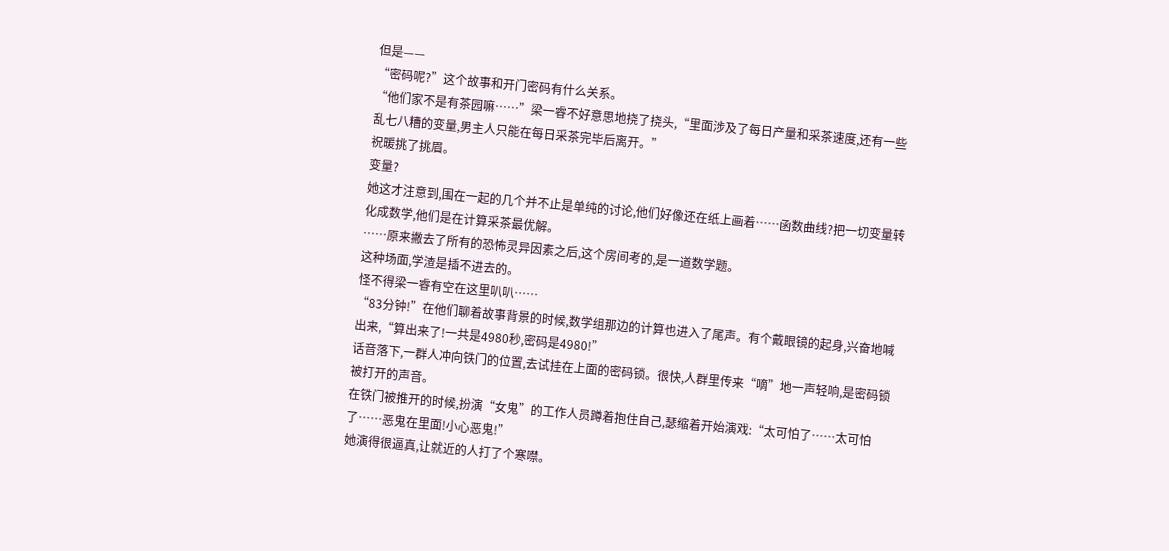但是——
“密码呢?”这个故事和开门密码有什么关系。
“他们家不是有茶园嘛……”梁一睿不好意思地挠了挠头,“里面涉及了每日产量和采茶速度,还有一些乱七八糟的变量,男主人只能在每日采茶完毕后离开。”
祝暖挑了挑眉。
变量?
她这才注意到,围在一起的几个并不止是单纯的讨论,他们好像还在纸上画着……函数曲线?把一切变量转化成数学,他们是在计算采茶最优解。
……原来撇去了所有的恐怖灵异因素之后,这个房间考的,是一道数学题。
这种场面,学渣是插不进去的。
怪不得梁一睿有空在这里叭叭……
“83分钟!”在他们聊着故事背景的时候,数学组那边的计算也进入了尾声。有个戴眼镜的起身,兴奋地喊出来,“算出来了!一共是4980秒,密码是4980!”
话音落下,一群人冲向铁门的位置,去试挂在上面的密码锁。很快,人群里传来“嘀”地一声轻响,是密码锁被打开的声音。
在铁门被推开的时候,扮演“女鬼”的工作人员蹲着抱住自己,瑟缩着开始演戏:“太可怕了……太可怕了……恶鬼在里面!小心恶鬼!”
她演得很逼真,让就近的人打了个寒噤。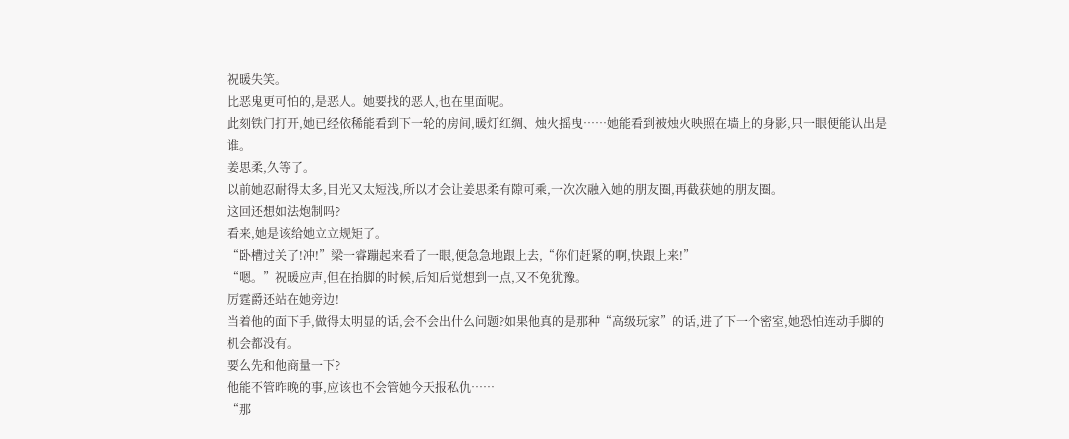祝暖失笑。
比恶鬼更可怕的,是恶人。她要找的恶人,也在里面呢。
此刻铁门打开,她已经依稀能看到下一轮的房间,暖灯红绸、烛火摇曳……她能看到被烛火映照在墙上的身影,只一眼便能认出是谁。
姜思柔,久等了。
以前她忍耐得太多,目光又太短浅,所以才会让姜思柔有隙可乘,一次次融入她的朋友圈,再截获她的朋友圈。
这回还想如法炮制吗?
看来,她是该给她立立规矩了。
“卧槽过关了!冲!”梁一睿蹦起来看了一眼,便急急地跟上去,“你们赶紧的啊,快跟上来!”
“嗯。”祝暖应声,但在抬脚的时候,后知后觉想到一点,又不免犹豫。
厉霆爵还站在她旁边!
当着他的面下手,做得太明显的话,会不会出什么问题?如果他真的是那种“高级玩家”的话,进了下一个密室,她恐怕连动手脚的机会都没有。
要么先和他商量一下?
他能不管昨晚的事,应该也不会管她今天报私仇……
“那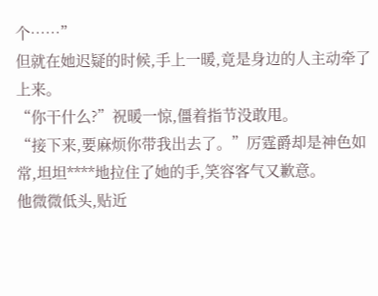个……”
但就在她迟疑的时候,手上一暖,竟是身边的人主动牵了上来。
“你干什么?”祝暖一惊,僵着指节没敢甩。
“接下来,要麻烦你带我出去了。”厉霆爵却是神色如常,坦坦****地拉住了她的手,笑容客气又歉意。
他微微低头,贴近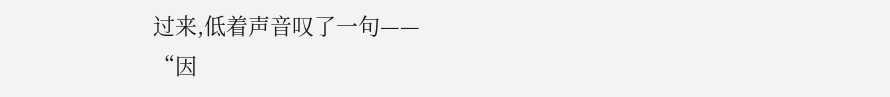过来,低着声音叹了一句——
“因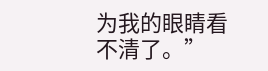为我的眼睛看不清了。”